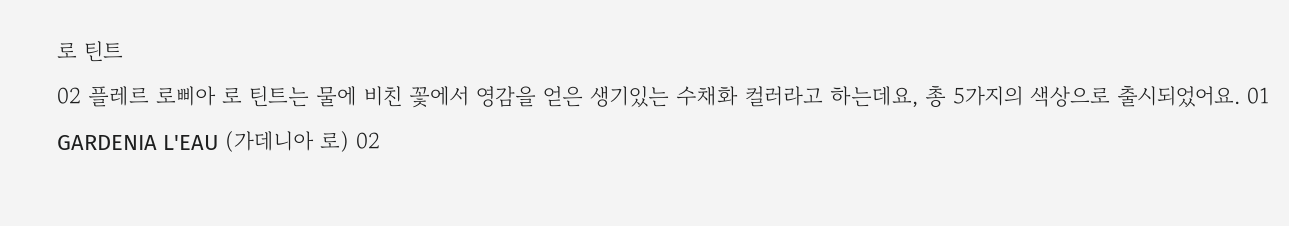로 틴트
02 플레르 로삐아 로 틴트는 물에 비친 꽃에서 영감을 얻은 생기있는 수채화 컬러라고 하는데요, 총 5가지의 색상으로 출시되었어요. 01 GARDENIA L'EAU (가데니아 로) 02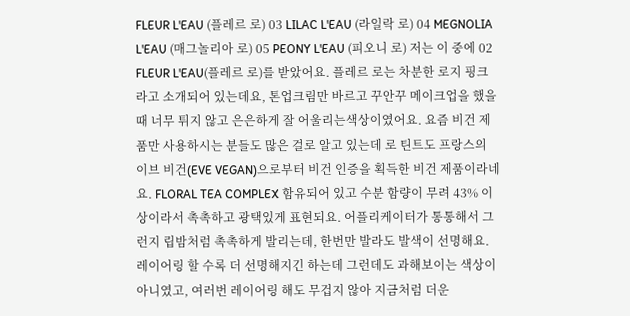FLEUR L'EAU (플레르 로) 03 LILAC L'EAU (라일락 로) 04 MEGNOLIA L'EAU (매그놀리아 로) 05 PEONY L'EAU (피오니 로) 저는 이 중에 02 FLEUR L'EAU(플레르 로)를 받았어요. 플레르 로는 차분한 로지 핑크라고 소개되어 있는데요, 톤업크림만 바르고 꾸안꾸 메이크업을 했을 때 너무 튀지 않고 은은하게 잘 어울리는색상이였어요. 요즘 비건 제품만 사용하시는 분들도 많은 걸로 알고 있는데 로 틴트도 프랑스의 이브 비건(EVE VEGAN)으로부터 비건 인증을 획득한 비건 제품이라네요. FLORAL TEA COMPLEX 함유되어 있고 수분 함량이 무려 43% 이상이라서 촉촉하고 광택있게 표현되요. 어플리케이터가 통통해서 그런지 립밤처럼 촉촉하게 발리는데, 한번만 발라도 발색이 선명해요. 레이어링 할 수록 더 선명해지긴 하는데 그런데도 과해보이는 색상이 아니였고, 여러번 레이어링 해도 무겁지 않아 지금처럼 더운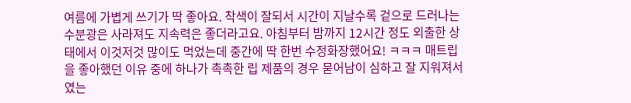여름에 가볍게 쓰기가 딱 좋아요. 착색이 잘되서 시간이 지날수록 겉으로 드러나는 수분광은 사라져도 지속력은 좋더라고요. 아침부터 밤까지 12시간 정도 외출한 상태에서 이것저것 많이도 먹었는데 중간에 딱 한번 수정화장했어요! ㅋㅋㅋ 매트립을 좋아했던 이유 중에 하나가 촉촉한 립 제품의 경우 묻어남이 심하고 잘 지워져서 였는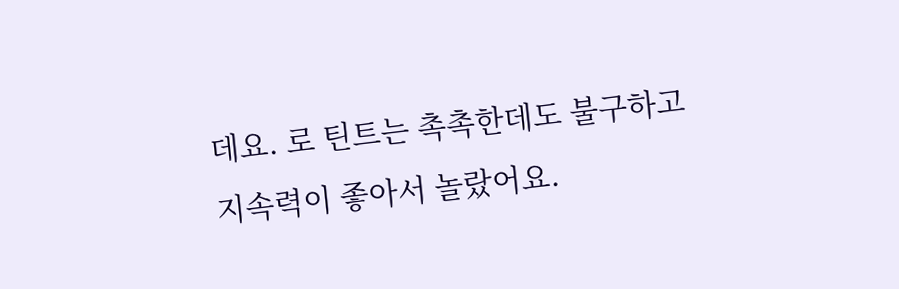데요. 로 틴트는 촉촉한데도 불구하고 지속력이 좋아서 놀랐어요.